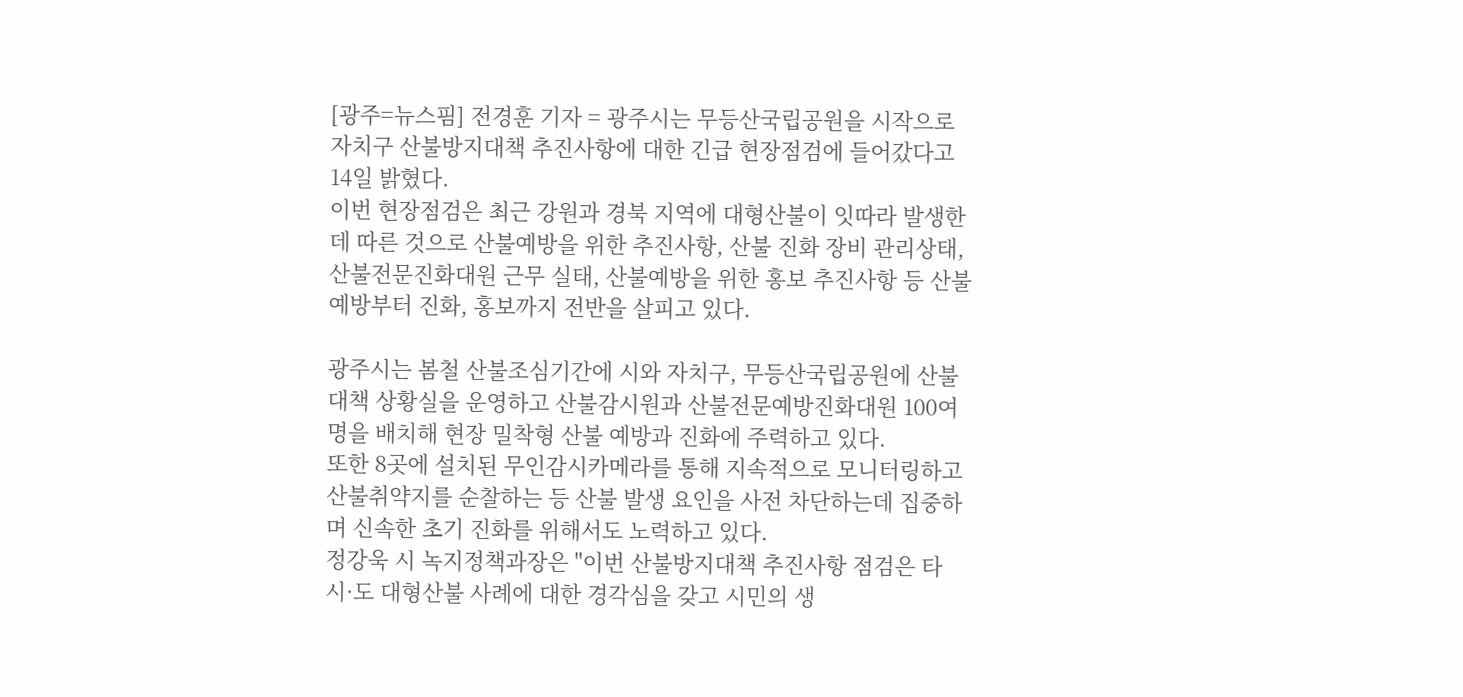[광주=뉴스핌] 전경훈 기자 = 광주시는 무등산국립공원을 시작으로 자치구 산불방지대책 추진사항에 대한 긴급 현장점검에 들어갔다고 14일 밝혔다.
이번 현장점검은 최근 강원과 경북 지역에 대형산불이 잇따라 발생한데 따른 것으로 산불예방을 위한 추진사항, 산불 진화 장비 관리상태, 산불전문진화대원 근무 실태, 산불예방을 위한 홍보 추진사항 등 산불 예방부터 진화, 홍보까지 전반을 살피고 있다.

광주시는 봄철 산불조심기간에 시와 자치구, 무등산국립공원에 산불대책 상황실을 운영하고 산불감시원과 산불전문예방진화대원 100여 명을 배치해 현장 밀착형 산불 예방과 진화에 주력하고 있다.
또한 8곳에 설치된 무인감시카메라를 통해 지속적으로 모니터링하고 산불취약지를 순찰하는 등 산불 발생 요인을 사전 차단하는데 집중하며 신속한 초기 진화를 위해서도 노력하고 있다.
정강욱 시 녹지정책과장은 "이번 산불방지대책 추진사항 점검은 타 시·도 대형산불 사례에 대한 경각심을 갖고 시민의 생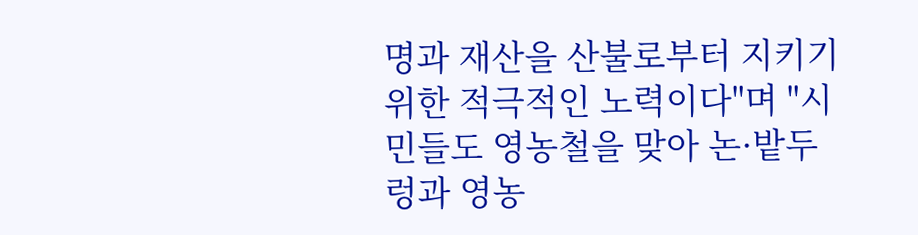명과 재산을 산불로부터 지키기 위한 적극적인 노력이다"며 "시민들도 영농철을 맞아 논·밭두렁과 영농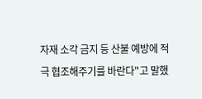자재 소각 금지 등 산불 예방에 적극 협조해주기를 바란다"고 말했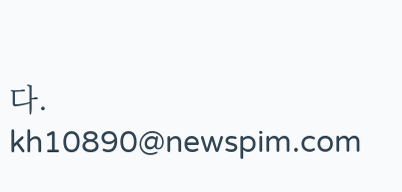다.
kh10890@newspim.com